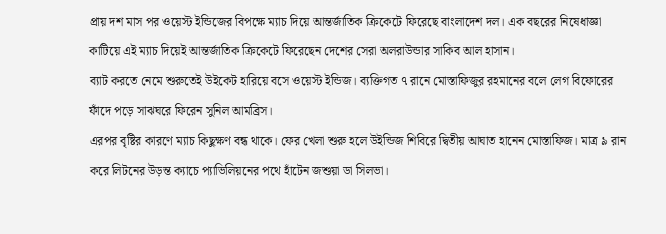প্রায় দশ মাস পর ওয়েস্ট ইন্ডিজের বিপক্ষে ম্যাচ দিয়ে আন্তর্জাতিক ক্রিকেটে ফিরেছে বাংলাদেশ দল। এক বছরের নিষেধাজ্ঞা কাটিয়ে এই ম্যাচ দিয়েই আন্তর্জাতিক ক্রিকেটে ফিরেছেন দেশের সেরা অলরাউন্ডার সাকিব আল হাসান।
ব্যাট করতে নেমে শুরুতেই উইকেট হারিয়ে বসে ওয়েস্ট ইন্ডিজ। ব্যক্তিগত ৭ রানে মোস্তাফিজুর রহমানের বলে লেগ বিফোরের ফাঁদে পড়ে সাঝঘরে ফিরেন সুনিল আমব্রিস।
এরপর বৃষ্টির কারণে ম্যাচ কিছুক্ষণ বন্ধ থাকে। ফের খেলা শুরু হলে উইন্ডিজ শিবিরে দ্বিতীয় আঘাত হানেন মোস্তাফিজ। মাত্র ৯ রান করে লিটনের উড়ন্ত ক্যাচে প্যাভিলিয়নের পথে হাঁটেন জশুয়া ডা সিলভা।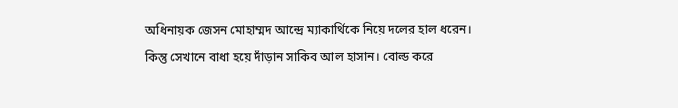অধিনায়ক জেসন মোহাম্মদ আন্দ্রে ম্যাকার্থিকে নিয়ে দলের হাল ধরেন। কিন্তু সেখানে বাধা হয়ে দাঁড়ান সাকিব আল হাসান। বোল্ড করে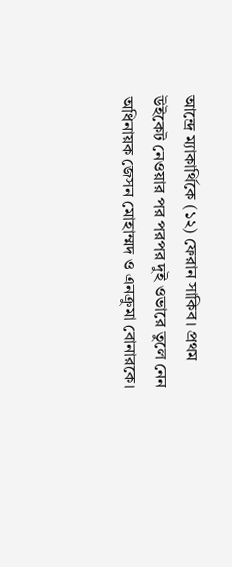আন্দ্রে ম্যাকার্থিকে (১২) ফেরান সাকিব। প্রথম উইকেট নেওয়ার পর পরপর দুই ওভারে তুলে নেন অধিনায়ক জেসন মোহাম্মদ ও এনক্রুমা বোনারকে।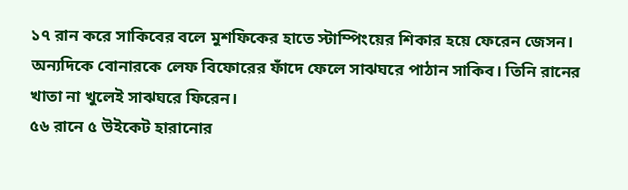১৭ রান করে সাকিবের বলে মুশফিকের হাতে স্টাম্পিংয়ের শিকার হয়ে ফেরেন জেসন। অন্যদিকে বোনারকে লেফ বিফোরের ফাঁদে ফেলে সাঝঘরে পাঠান সাকিব। তিনি রানের খাতা না খুলেই সাঝঘরে ফিরেন।
৫৬ রানে ৫ উইকেট হারানোর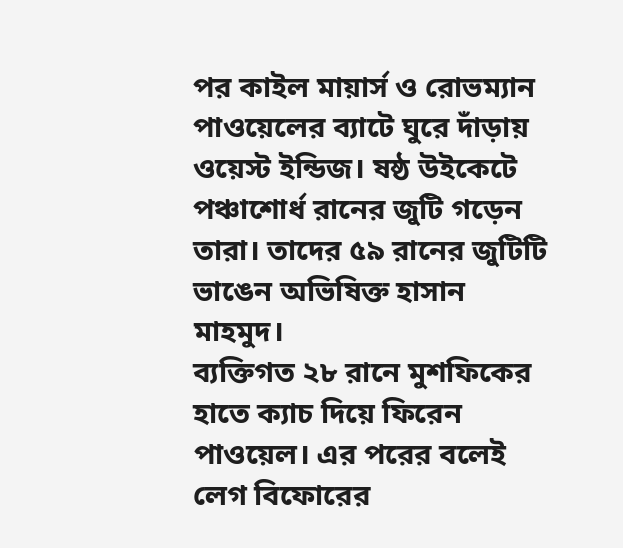পর কাইল মায়ার্স ও রোভম্যান পাওয়েলের ব্যাটে ঘুরে দাঁড়ায় ওয়েস্ট ইন্ডিজ। ষষ্ঠ উইকেটে পঞ্চাশোর্ধ রানের জুটি গড়েন তারা। তাদের ৫৯ রানের জুটিটি ভাঙেন অভিষিক্ত হাসান মাহমুদ।
ব্যক্তিগত ২৮ রানে মুশফিকের হাতে ক্যাচ দিয়ে ফিরেন পাওয়েল। এর পরের বলেই লেগ বিফোরের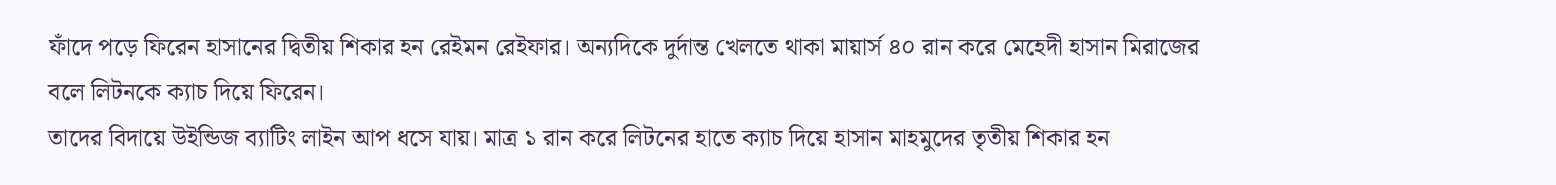ফাঁদে পড়ে ফিরেন হাসানের দ্বিতীয় শিকার হন রেইমন রেইফার। অন্যদিকে দুর্দান্ত খেলতে থাকা মায়ার্স ৪০ রান করে মেহেদী হাসান মিরাজের বলে লিটনকে ক্যাচ দিয়ে ফিরেন।
তাদের বিদায়ে উইন্ডিজ ব্যাটিং লাইন আপ ধসে যায়। মাত্র ১ রান করে লিটনের হাতে ক্যাচ দিয়ে হাসান মাহমুদের তৃতীয় শিকার হন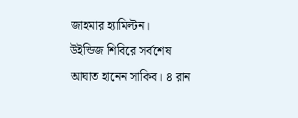জাহমার হ্যামিল্টন।
উইন্ডিজ শিবিরে সর্বশেষ আঘাত হানেন সাকিব। ৪ রান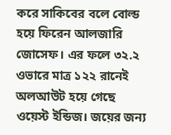করে সাকিবের বলে বোল্ড হয়ে ফিরেন আলজারি জোসেফ। এর ফলে ৩২.২ ওভারে মাত্র ১২২ রানেই অলআউট হয়ে গেছে ওয়েস্ট ইন্ডিজ। জয়ের জন্য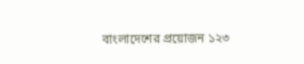বাংলাদেশের প্রয়োজন ১২৩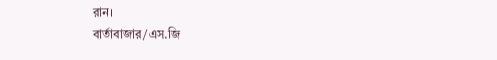রান।
বার্তাবাজার/এস.জি